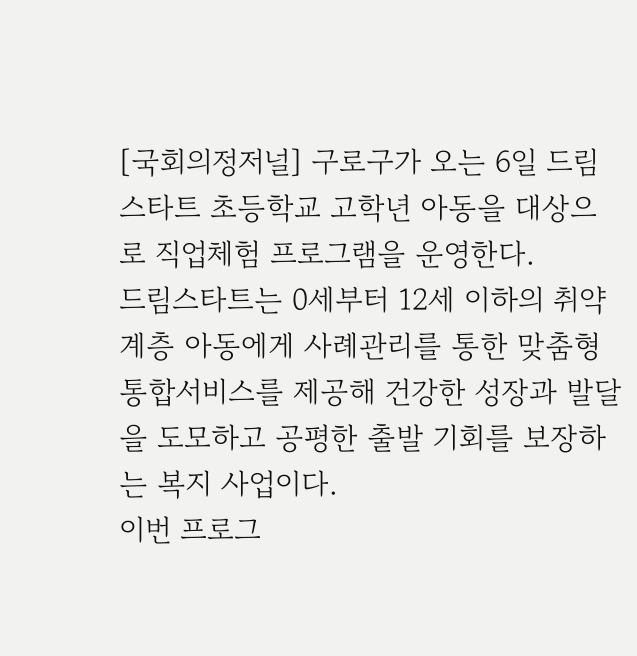[국회의정저널] 구로구가 오는 6일 드림스타트 초등학교 고학년 아동을 대상으로 직업체험 프로그램을 운영한다.
드림스타트는 0세부터 12세 이하의 취약계층 아동에게 사례관리를 통한 맞춤형 통합서비스를 제공해 건강한 성장과 발달을 도모하고 공평한 출발 기회를 보장하는 복지 사업이다.
이번 프로그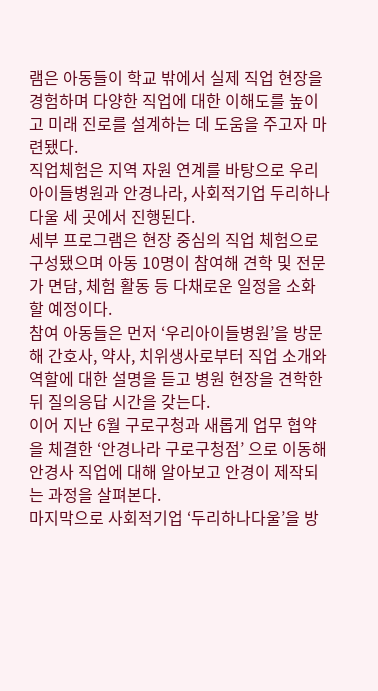램은 아동들이 학교 밖에서 실제 직업 현장을 경험하며 다양한 직업에 대한 이해도를 높이고 미래 진로를 설계하는 데 도움을 주고자 마련됐다.
직업체험은 지역 자원 연계를 바탕으로 우리아이들병원과 안경나라, 사회적기업 두리하나다울 세 곳에서 진행된다.
세부 프로그램은 현장 중심의 직업 체험으로 구성됐으며 아동 10명이 참여해 견학 및 전문가 면담, 체험 활동 등 다채로운 일정을 소화할 예정이다.
참여 아동들은 먼저 ‘우리아이들병원’을 방문해 간호사, 약사, 치위생사로부터 직업 소개와 역할에 대한 설명을 듣고 병원 현장을 견학한 뒤 질의응답 시간을 갖는다.
이어 지난 6월 구로구청과 새롭게 업무 협약을 체결한 ‘안경나라 구로구청점’ 으로 이동해 안경사 직업에 대해 알아보고 안경이 제작되는 과정을 살펴본다.
마지막으로 사회적기업 ‘두리하나다울’을 방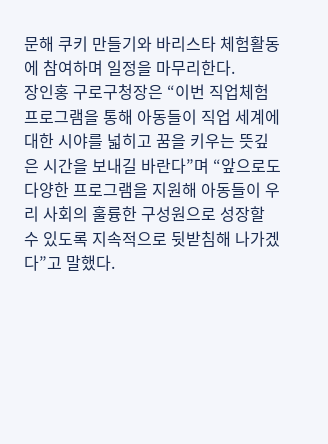문해 쿠키 만들기와 바리스타 체험활동에 참여하며 일정을 마무리한다.
장인홍 구로구청장은 “이번 직업체험 프로그램을 통해 아동들이 직업 세계에 대한 시야를 넓히고 꿈을 키우는 뜻깊은 시간을 보내길 바란다”며 “앞으로도 다양한 프로그램을 지원해 아동들이 우리 사회의 훌륭한 구성원으로 성장할 수 있도록 지속적으로 뒷받침해 나가겠다”고 말했다.